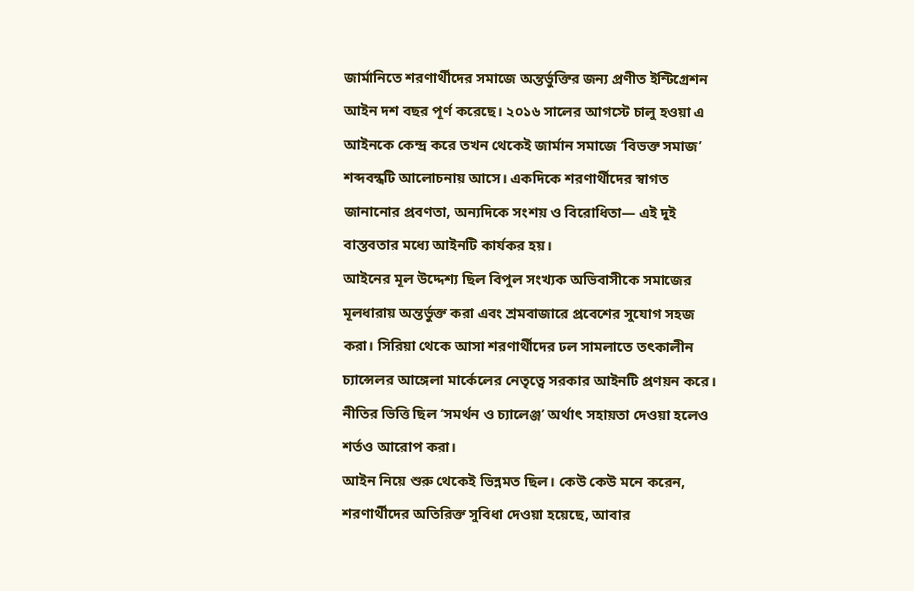জার্মানিতে শরণার্থীদের সমাজে অন্তর্ভুক্তির জন্য প্রণীত ইন্টিগ্রেশন আইন দশ বছর পূর্ণ করেছে। ২০১৬ সালের আগস্টে চালু হওয়া এ আইনকে কেন্দ্র করে তখন থেকেই জার্মান সমাজে ‘বিভক্ত সমাজ’ শব্দবন্ধটি আলোচনায় আসে। একদিকে শরণার্থীদের স্বাগত জানানোর প্রবণতা, অন্যদিকে সংশয় ও বিরোধিতা— এই দুই বাস্তবতার মধ্যে আইনটি কার্যকর হয়।
আইনের মূল উদ্দেশ্য ছিল বিপুল সংখ্যক অভিবাসীকে সমাজের মূলধারায় অন্তর্ভুক্ত করা এবং শ্রমবাজারে প্রবেশের সুযোগ সহজ করা। সিরিয়া থেকে আসা শরণার্থীদের ঢল সামলাতে তৎকালীন চ্যান্সেলর আঙ্গেলা মার্কেলের নেতৃত্বে সরকার আইনটি প্রণয়ন করে। নীতির ভিত্তি ছিল ‘সমর্থন ও চ্যালেঞ্জ’ অর্থাৎ সহায়তা দেওয়া হলেও শর্তও আরোপ করা।
আইন নিয়ে শুরু থেকেই ভিন্নমত ছিল। কেউ কেউ মনে করেন, শরণার্থীদের অতিরিক্ত সুবিধা দেওয়া হয়েছে, আবার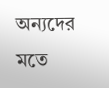অন্যদের মতে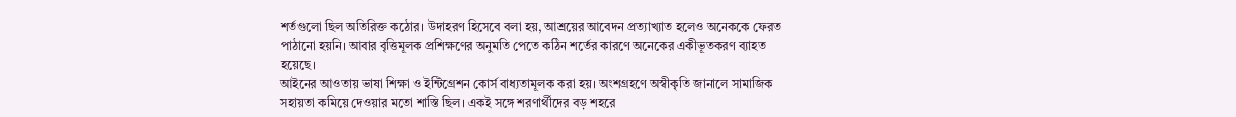শর্তগুলো ছিল অতিরিক্ত কঠোর। উদাহরণ হিসেবে বলা হয়, আশ্রয়ের আবেদন প্রত্যাখ্যাত হলেও অনেককে ফেরত পাঠানো হয়নি। আবার বৃত্তিমূলক প্রশিক্ষণের অনুমতি পেতে কঠিন শর্তের কারণে অনেকের একীভূতকরণ ব্যাহত হয়েছে।
আইনের আওতায় ভাষা শিক্ষা ও ইন্টিগ্রেশন কোর্স বাধ্যতামূলক করা হয়। অংশগ্রহণে অস্বীকৃতি জানালে সামাজিক সহায়তা কমিয়ে দেওয়ার মতো শাস্তি ছিল। একই সঙ্গে শরণার্থীদের বড় শহরে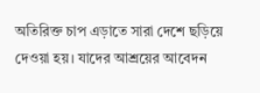অতিরিক্ত চাপ এড়াতে সারা দেশে ছড়িয়ে দেওয়া হয়। যাদের আশ্রয়ের আবেদন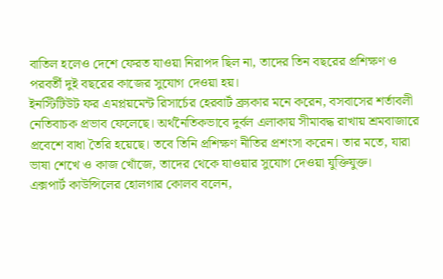বাতিল হলেও দেশে ফেরত যাওয়া নিরাপদ ছিল না, তাদের তিন বছরের প্রশিক্ষণ ও পরবর্তী দুই বছরের কাজের সুযোগ দেওয়া হয়।
ইনস্টিটিউট ফর এমপ্লয়মেন্ট রিসার্চের হেরবার্ট ব্র্যুকার মনে করেন, বসবাসের শর্তাবলী নেতিবাচক প্রভাব ফেলেছে। অর্থনৈতিকভাবে দুর্বল এলাকায় সীমাবদ্ধ রাখায় শ্রমবাজারে প্রবেশে বাধা তৈরি হয়েছে। তবে তিনি প্রশিক্ষণ নীতির প্রশংসা করেন। তার মতে, যারা ভাষা শেখে ও কাজ খোঁজে, তাদের থেকে যাওয়ার সুযোগ দেওয়া যুক্তিযুক্ত।
এক্সপার্ট কাউন্সিলের হোলগার কোলব বলেন,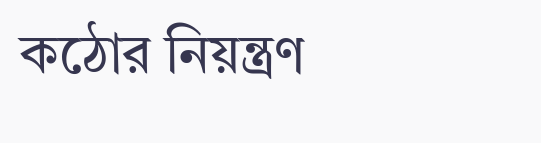কঠোর নিয়ন্ত্রণ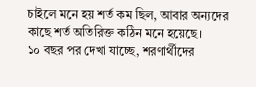চাইলে মনে হয় শর্ত কম ছিল, আবার অন্যদের কাছে শর্ত অতিরিক্ত কঠিন মনে হয়েছে।
১০ বছর পর দেখা যাচ্ছে, শরণার্থীদের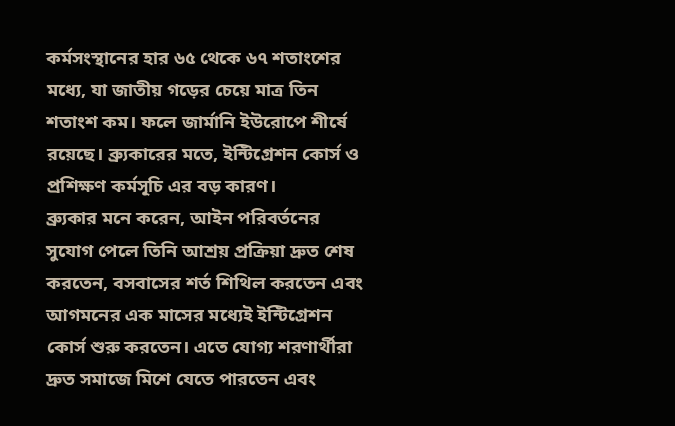কর্মসংস্থানের হার ৬৫ থেকে ৬৭ শতাংশের মধ্যে, যা জাতীয় গড়ের চেয়ে মাত্র তিন শতাংশ কম। ফলে জার্মানি ইউরোপে শীর্ষে রয়েছে। ব্র্যুকারের মতে, ইন্টিগ্রেশন কোর্স ও প্রশিক্ষণ কর্মসূচি এর বড় কারণ।
ব্র্যুকার মনে করেন, আইন পরিবর্তনের সুযোগ পেলে তিনি আশ্রয় প্রক্রিয়া দ্রুত শেষ করতেন, বসবাসের শর্ত শিথিল করতেন এবং আগমনের এক মাসের মধ্যেই ইন্টিগ্রেশন কোর্স শুরু করতেন। এতে যোগ্য শরণার্থীরা দ্রুত সমাজে মিশে যেতে পারতেন এবং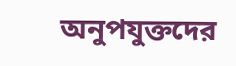অনুপযুক্তদের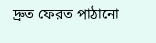দ্রুত ফেরত পাঠানো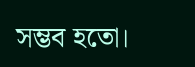সম্ভব হতো।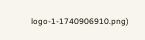logo-1-1740906910.png)